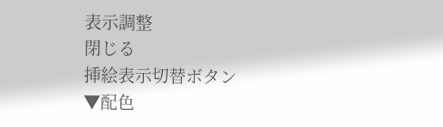表示調整
閉じる
挿絵表示切替ボタン
▼配色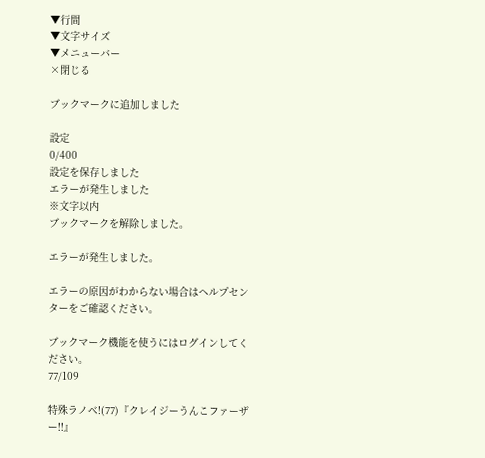▼行間
▼文字サイズ
▼メニューバー
×閉じる

ブックマークに追加しました

設定
0/400
設定を保存しました
エラーが発生しました
※文字以内
ブックマークを解除しました。

エラーが発生しました。

エラーの原因がわからない場合はヘルプセンターをご確認ください。

ブックマーク機能を使うにはログインしてください。
77/109

特殊ラノベ!(77)『クレイジーうんこファーザー!!』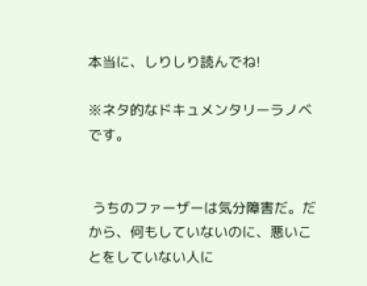本当に、しりしり読んでね!

※ネタ的なドキュメンタリーラノベです。


 うちのファーザーは気分障害だ。だから、何もしていないのに、悪いことをしていない人に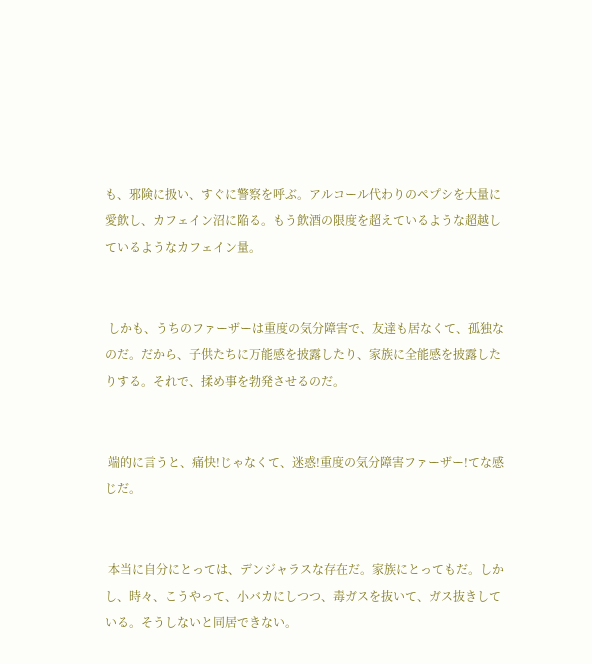も、邪険に扱い、すぐに警察を呼ぶ。アルコール代わりのペプシを大量に愛飲し、カフェイン沼に陥る。もう飲酒の限度を超えているような超越しているようなカフェイン量。


 しかも、うちのファーザーは重度の気分障害で、友達も居なくて、孤独なのだ。だから、子供たちに万能感を披露したり、家族に全能感を披露したりする。それで、揉め事を勃発させるのだ。


 端的に言うと、痛快!じゃなくて、迷惑!重度の気分障害ファーザー!てな感じだ。


 本当に自分にとっては、デンジャラスな存在だ。家族にとってもだ。しかし、時々、こうやって、小バカにしつつ、毒ガスを抜いて、ガス抜きしている。そうしないと同居できない。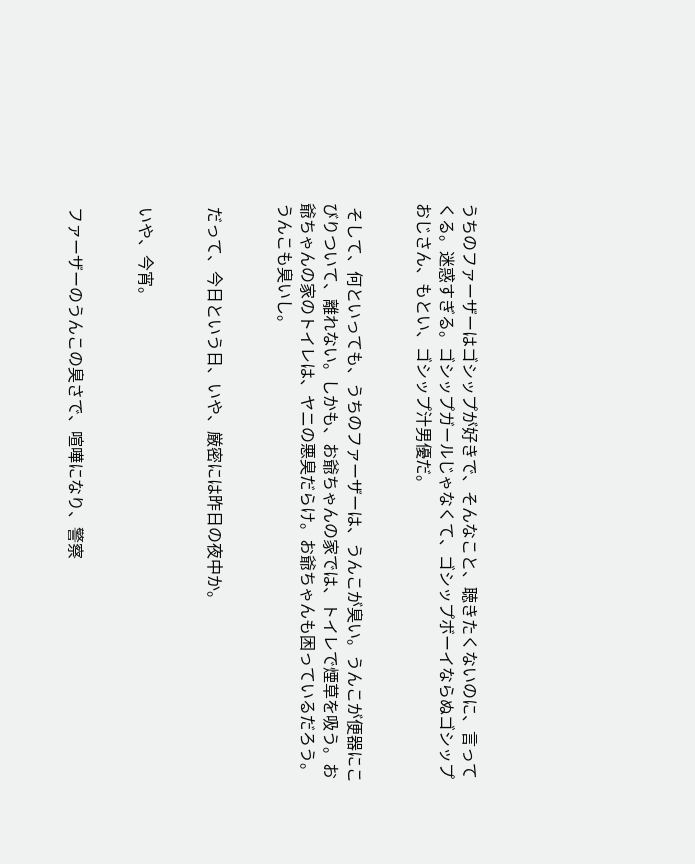うちのファーザーはゴシップが好きで、そんなこと、聴きたくないのに、言ってくる。迷惑すぎる。ゴシップガールじゃなくて、ゴシップボーイならぬゴシップおじさん、もとい、ゴシップ汁男優だ。


 そして、何といっても、うちのファーザーは、うんこが臭い。うんこが便器にこびりついて、離れない。しかも、お爺ちゃんの家では、トイレで煙草を吸う。お爺ちゃんの家のトイレは、ヤニの悪臭だらけ。お爺ちゃんも困っているだろう。うんこも臭いし。


 だって、今日という日、いや、厳密には昨日の夜中か。


 いや、今宵。


 ファーザーのうんこの臭さで、喧嘩になり、警察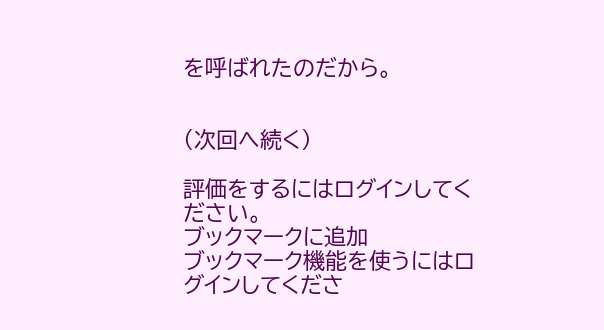を呼ばれたのだから。


(次回へ続く)

評価をするにはログインしてください。
ブックマークに追加
ブックマーク機能を使うにはログインしてくださ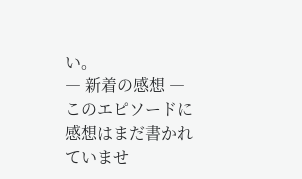い。
― 新着の感想 ―
このエピソードに感想はまだ書かれていませ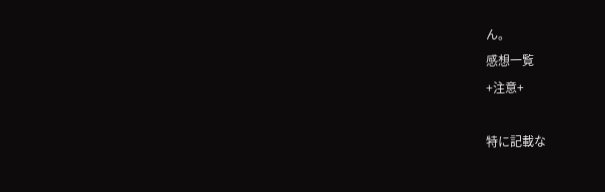ん。
感想一覧
+注意+

特に記載な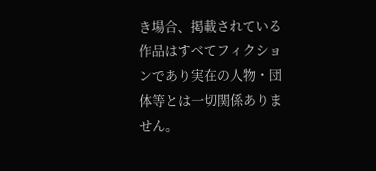き場合、掲載されている作品はすべてフィクションであり実在の人物・団体等とは一切関係ありません。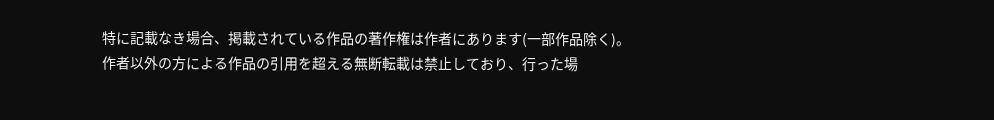特に記載なき場合、掲載されている作品の著作権は作者にあります(一部作品除く)。
作者以外の方による作品の引用を超える無断転載は禁止しており、行った場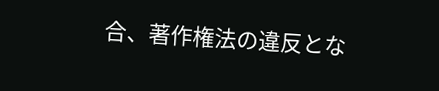合、著作権法の違反とな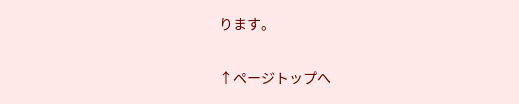ります。

↑ページトップへ